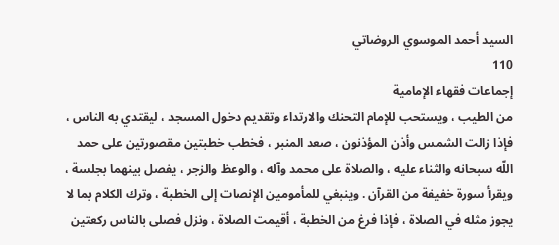السيد أحمد الموسوي الروضاتي
110
إجماعات فقهاء الإمامية
من الطيب ، ويستحب للإمام التحنك والارتداء وتقديم دخول المسجد ، ليقتدي به الناس ، فإذا زالت الشمس وأذن المؤذنون ، صعد المنبر ، فخطب خطبتين مقصورتين على حمد اللّه سبحانه والثناء عليه ، والصلاة على محمد وآله ، والوعظ والزجر ، يفصل بينهما بجلسة ، ويقرأ سورة خفيفة من القرآن . وينبغي للمأمومين الإنصات إلى الخطبة ، وترك الكلام بما لا يجوز مثله في الصلاة ، فإذا فرغ من الخطبة ، أقيمت الصلاة ، ونزل فصلى بالناس ركعتين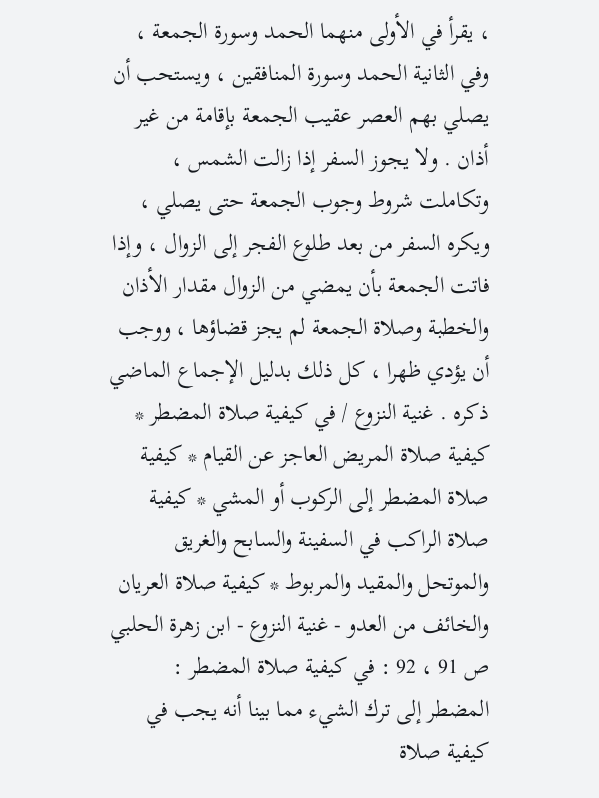، يقرأ في الأولى منهما الحمد وسورة الجمعة ، وفي الثانية الحمد وسورة المنافقين ، ويستحب أن يصلي بهم العصر عقيب الجمعة بإقامة من غير أذان . ولا يجوز السفر إذا زالت الشمس ، وتكاملت شروط وجوب الجمعة حتى يصلي ، ويكره السفر من بعد طلوع الفجر إلى الزوال ، وإذا فاتت الجمعة بأن يمضي من الزوال مقدار الأذان والخطبة وصلاة الجمعة لم يجز قضاؤها ، ووجب أن يؤدي ظهرا ، كل ذلك بدليل الإجماع الماضي ذكره . غنية النزوع / في كيفية صلاة المضطر * كيفية صلاة المريض العاجز عن القيام * كيفية صلاة المضطر إلى الركوب أو المشي * كيفية صلاة الراكب في السفينة والسابح والغريق والموتحل والمقيد والمربوط * كيفية صلاة العريان والخائف من العدو - غنية النزوع - ابن زهرة الحلبي ص 91 ، 92 : في كيفية صلاة المضطر : المضطر إلى ترك الشيء مما بينا أنه يجب في كيفية صلاة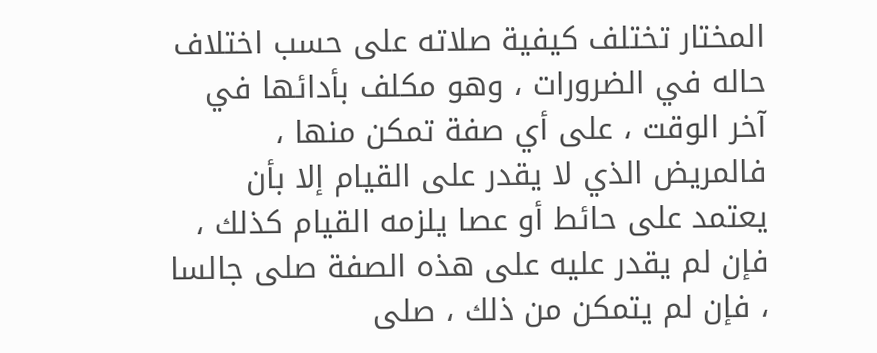المختار تختلف كيفية صلاته على حسب اختلاف حاله في الضرورات ، وهو مكلف بأدائها في آخر الوقت ، على أي صفة تمكن منها ، فالمريض الذي لا يقدر على القيام إلا بأن يعتمد على حائط أو عصا يلزمه القيام كذلك ، فإن لم يقدر عليه على هذه الصفة صلى جالسا ، فإن لم يتمكن من ذلك ، صلى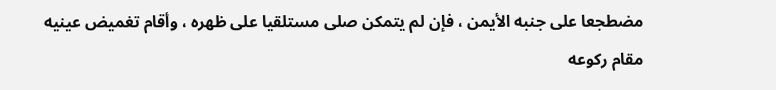مضطجعا على جنبه الأيمن ، فإن لم يتمكن صلى مستلقيا على ظهره ، وأقام تغميض عينيه مقام ركوعه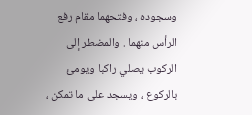وسجوده ، وفتحهما مقام رفع الرأس منهما . والمضطر إلى الركوب يصلي راكبا ويومئ بالركوع ، ويسجد على ما تمكن ،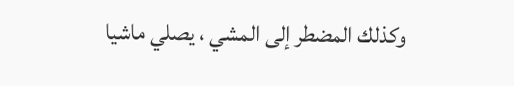وكذلك المضطر إلى المشي ، يصلي ماشيا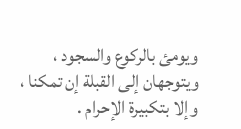ويومئ بالركوع والسجود ، ويتوجهان إلى القبلة إن تمكنا ، وإلا بتكبيرة الإحرام .